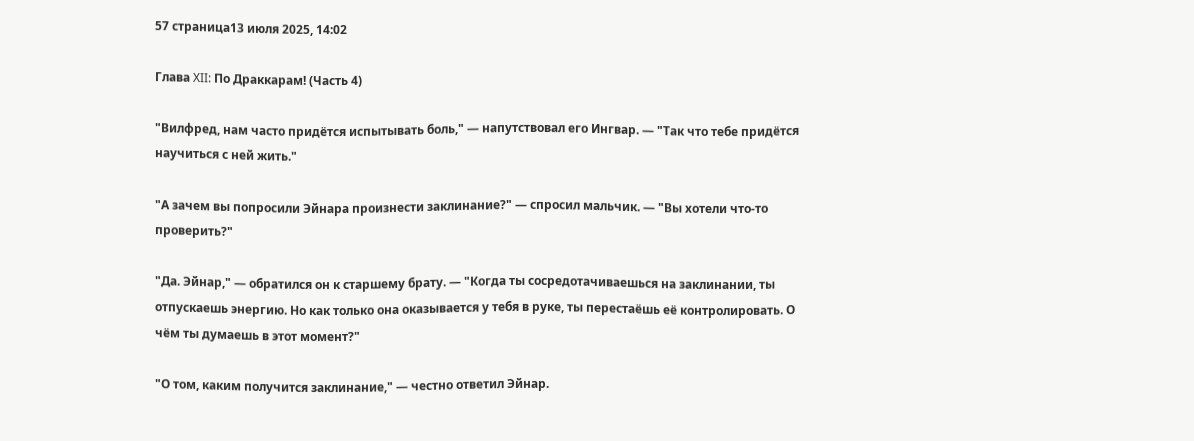57 страница13 июля 2025, 14:02

Глава XII: По Драккарам! (Часть 4)

"Вилфред, нам часто придётся испытывать боль," — напутствовал его Ингвар. — "Так что тебе придётся научиться с ней жить."

"А зачем вы попросили Эйнара произнести заклинание?" — спросил мальчик. — "Вы хотели что-то проверить?"

"Да. Эйнар," — обратился он к старшему брату. — "Когда ты сосредотачиваешься на заклинании, ты отпускаешь энергию. Но как только она оказывается у тебя в руке, ты перестаёшь её контролировать. О чём ты думаешь в этот момент?"

"О том, каким получится заклинание," — честно ответил Эйнар.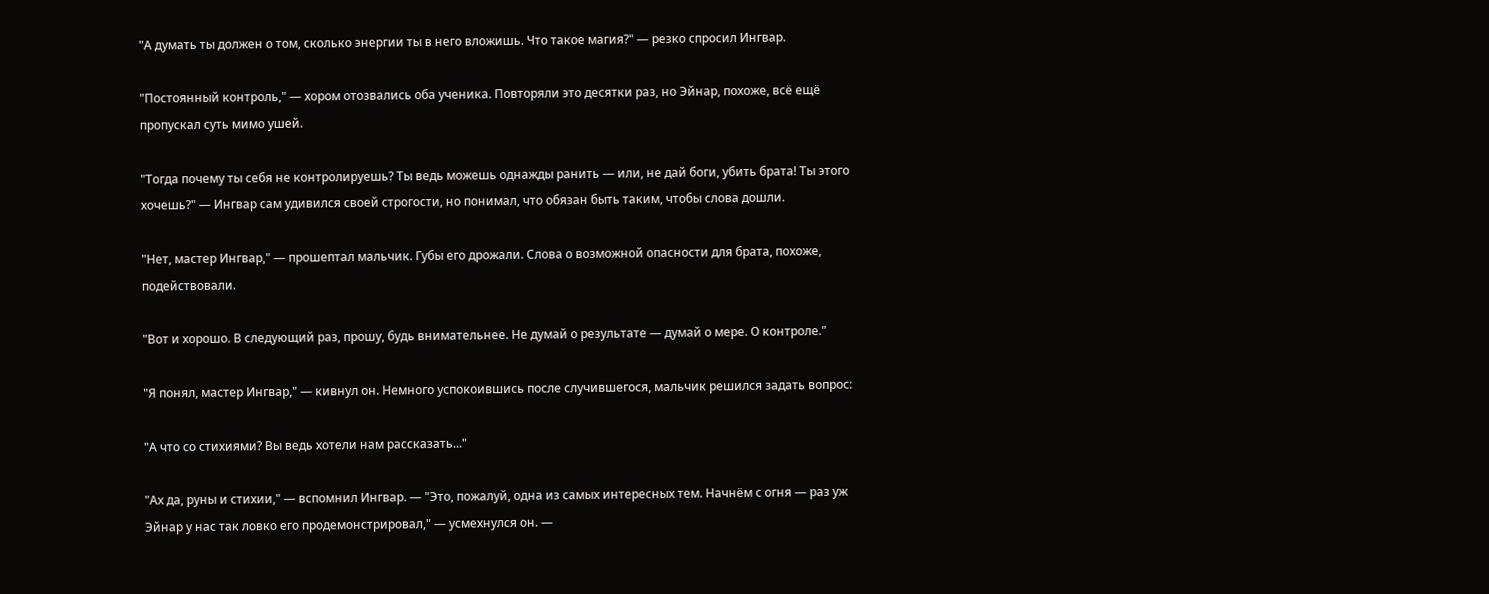"А думать ты должен о том, сколько энергии ты в него вложишь. Что такое магия?" — резко спросил Ингвар.

"Постоянный контроль," — хором отозвались оба ученика. Повторяли это десятки раз, но Эйнар, похоже, всё ещё пропускал суть мимо ушей.

"Тогда почему ты себя не контролируешь? Ты ведь можешь однажды ранить — или, не дай боги, убить брата! Ты этого хочешь?" — Ингвар сам удивился своей строгости, но понимал, что обязан быть таким, чтобы слова дошли.

"Нет, мастер Ингвар," — прошептал мальчик. Губы его дрожали. Слова о возможной опасности для брата, похоже, подействовали.

"Вот и хорошо. В следующий раз, прошу, будь внимательнее. Не думай о результате — думай о мере. О контроле."

"Я понял, мастер Ингвар," — кивнул он. Немного успокоившись после случившегося, мальчик решился задать вопрос:

"А что со стихиями? Вы ведь хотели нам рассказать..."

"Ах да, руны и стихии," — вспомнил Ингвар. — "Это, пожалуй, одна из самых интересных тем. Начнём с огня — раз уж Эйнар у нас так ловко его продемонстрировал," — усмехнулся он. —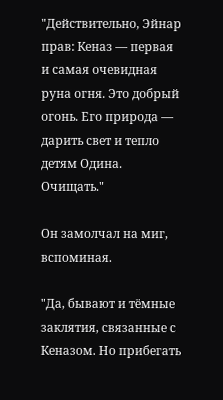"Действительно, Эйнар прав: Кеназ — первая и самая очевидная руна огня. Это добрый огонь. Его природа — дарить свет и тепло детям Одина. Очищать."

Он замолчал на миг, вспоминая.

"Да, бывают и тёмные заклятия, связанные с Кеназом. Но прибегать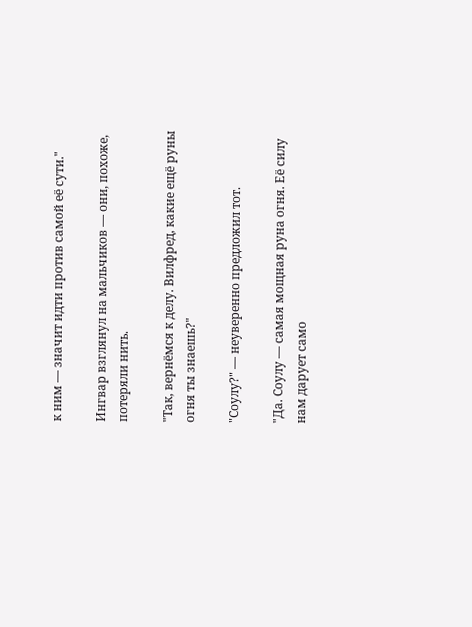к ним — значит идти против самой её сути."

Ингвар взглянул на мальчиков — они, похоже, потеряли нить.

"Так, вернёмся к делу. Вилфред, какие ещё руны огня ты знаешь?"

"Соулу?" — неуверенно предложил тот.

"Да. Соулу — самая мощная руна огня. Её силу нам дарует само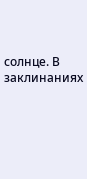солнце. В заклинаниях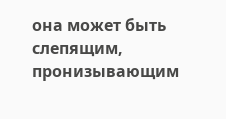она может быть слепящим, пронизывающим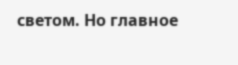светом. Но главное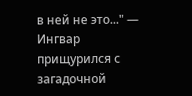в ней не это..." — Ингвар прищурился с загадочной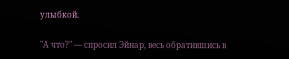улыбкой.

"А что?" — спросил Эйнар, весь обратившись в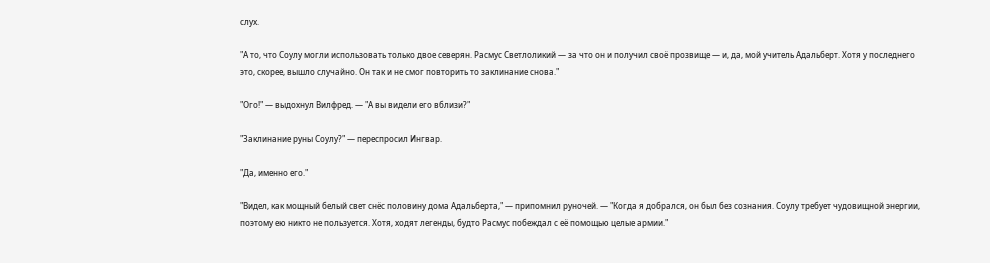слух.

"А то, что Соулу могли использовать только двое северян. Расмус Светлоликий — за что он и получил своё прозвище — и, да, мой учитель Адальберт. Хотя у последнего это, скорее, вышло случайно. Он так и не смог повторить то заклинание снова."

"Ого!" — выдохнул Вилфред. — "А вы видели его вблизи?"

"Заклинание руны Соулу?" — переспросил Ингвар.

"Да, именно его."

"Видел, как мощный белый свет снёс половину дома Адальберта," — припомнил руночей. — "Когда я добрался, он был без сознания. Соулу требует чудовищной энергии, поэтому ею никто не пользуется. Хотя, ходят легенды, будто Расмус побеждал с её помощью целые армии."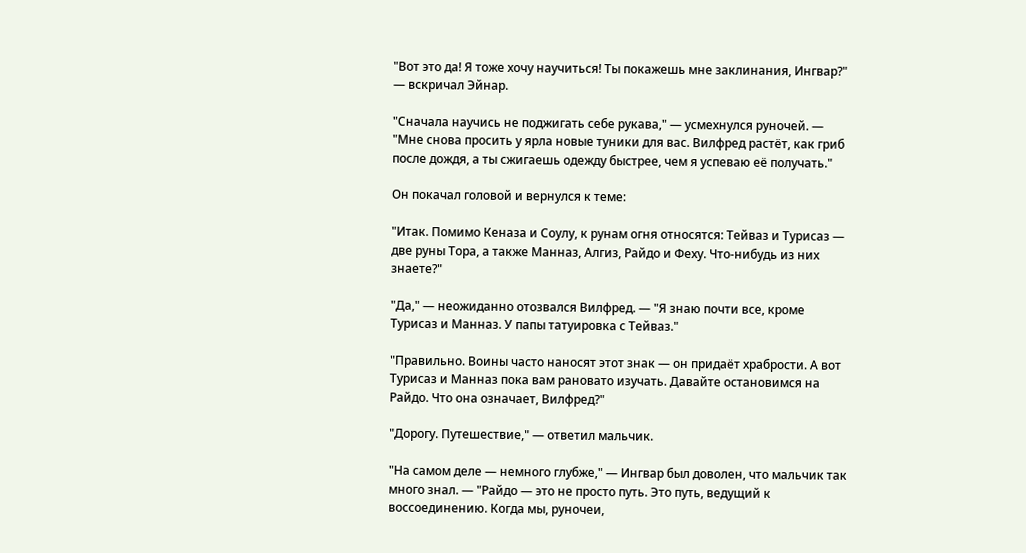"Вот это да! Я тоже хочу научиться! Ты покажешь мне заклинания, Ингвар?" — вскричал Эйнар.

"Сначала научись не поджигать себе рукава," — усмехнулся руночей. — "Мне снова просить у ярла новые туники для вас. Вилфред растёт, как гриб после дождя, а ты сжигаешь одежду быстрее, чем я успеваю её получать."

Он покачал головой и вернулся к теме:

"Итак. Помимо Кеназа и Соулу, к рунам огня относятся: Тейваз и Турисаз — две руны Тора, а также Манназ, Алгиз, Райдо и Феху. Что-нибудь из них знаете?"

"Да," — неожиданно отозвался Вилфред. — "Я знаю почти все, кроме Турисаз и Манназ. У папы татуировка с Тейваз."

"Правильно. Воины часто наносят этот знак — он придаёт храбрости. А вот Турисаз и Манназ пока вам рановато изучать. Давайте остановимся на Райдо. Что она означает, Вилфред?"

"Дорогу. Путешествие," — ответил мальчик.

"На самом деле — немного глубже," — Ингвар был доволен, что мальчик так много знал. — "Райдо — это не просто путь. Это путь, ведущий к воссоединению. Когда мы, руночеи,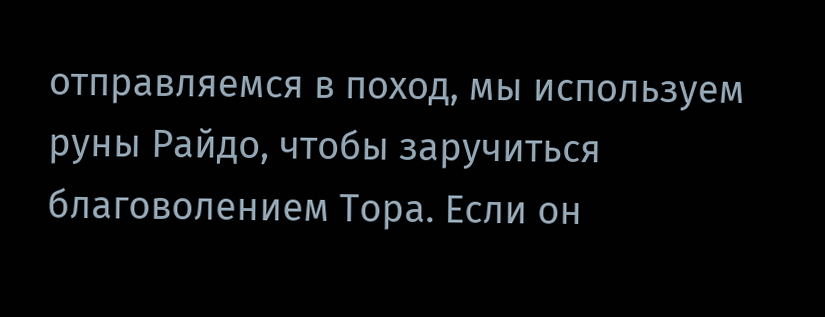отправляемся в поход, мы используем руны Райдо, чтобы заручиться благоволением Тора. Если он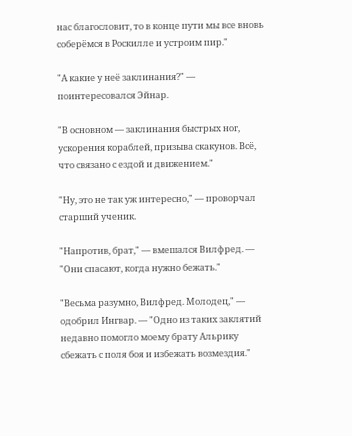нас благословит, то в конце пути мы все вновь соберёмся в Роскилле и устроим пир."

"А какие у неё заклинания?" — поинтересовался Эйнар.

"В основном — заклинания быстрых ног, ускорения кораблей, призыва скакунов. Всё, что связано с ездой и движением."

"Ну, это не так уж интересно," — проворчал старший ученик.

"Напротив, брат," — вмешался Вилфред. — "Они спасают, когда нужно бежать."

"Весьма разумно, Вилфред. Молодец," — одобрил Ингвар. — "Одно из таких заклятий недавно помогло моему брату Альрику сбежать с поля боя и избежать возмездия."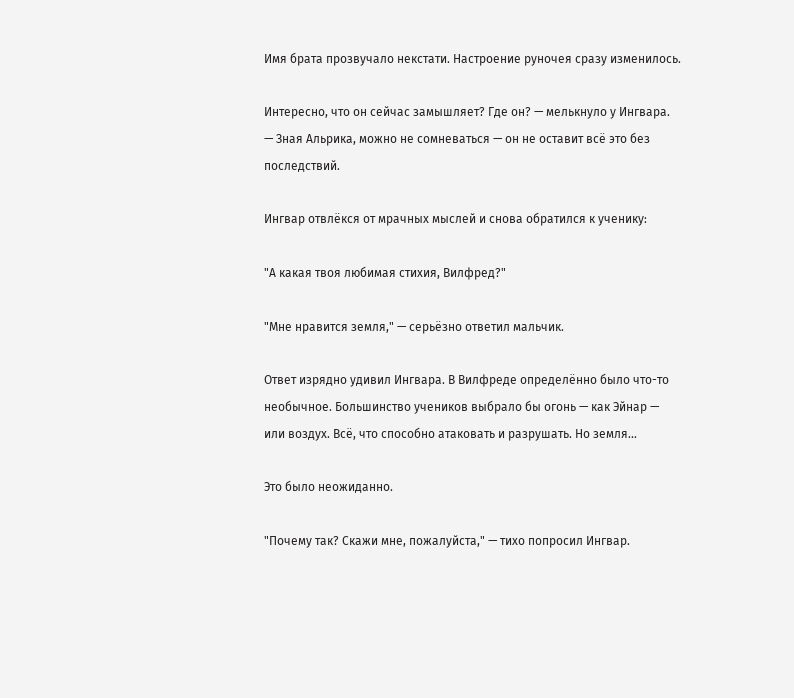Имя брата прозвучало некстати. Настроение руночея сразу изменилось.

Интересно, что он сейчас замышляет? Где он? — мелькнуло у Ингвара. — Зная Альрика, можно не сомневаться — он не оставит всё это без последствий.

Ингвар отвлёкся от мрачных мыслей и снова обратился к ученику:

"А какая твоя любимая стихия, Вилфред?"

"Мне нравится земля," — серьёзно ответил мальчик.

Ответ изрядно удивил Ингвара. В Вилфреде определённо было что-то необычное. Большинство учеников выбрало бы огонь — как Эйнар — или воздух. Всё, что способно атаковать и разрушать. Но земля...

Это было неожиданно.

"Почему так? Скажи мне, пожалуйста," — тихо попросил Ингвар.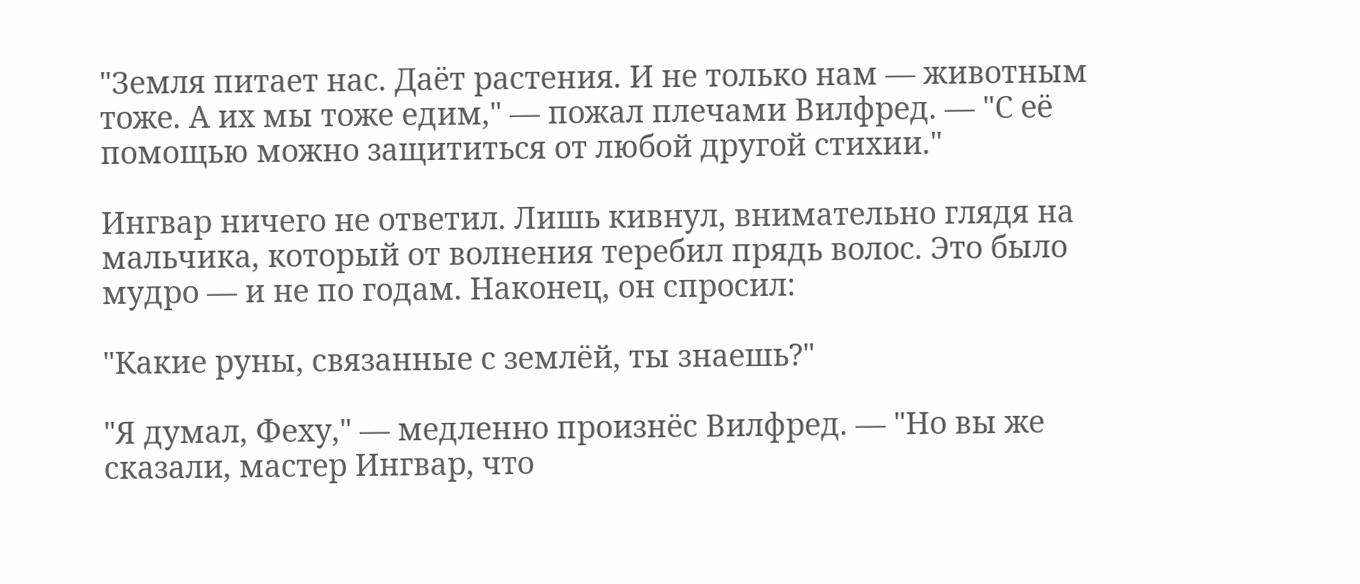"Земля питает нас. Даёт растения. И не только нам — животным тоже. А их мы тоже едим," — пожал плечами Вилфред. — "С её помощью можно защититься от любой другой стихии."

Ингвар ничего не ответил. Лишь кивнул, внимательно глядя на мальчика, который от волнения теребил прядь волос. Это было мудро — и не по годам. Наконец, он спросил:

"Какие руны, связанные с землёй, ты знаешь?"

"Я думал, Феху," — медленно произнёс Вилфред. — "Но вы же сказали, мастер Ингвар, что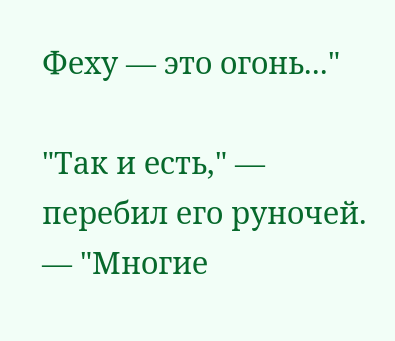Феху — это огонь..."

"Так и есть," — перебил его руночей. — "Многие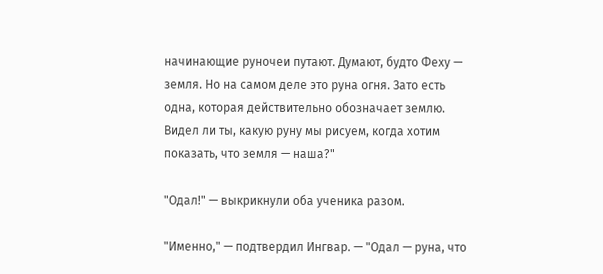начинающие руночеи путают. Думают, будто Феху — земля. Но на самом деле это руна огня. Зато есть одна, которая действительно обозначает землю. Видел ли ты, какую руну мы рисуем, когда хотим показать, что земля — наша?"

"Одал!" — выкрикнули оба ученика разом.

"Именно," — подтвердил Ингвар. — "Одал — руна, что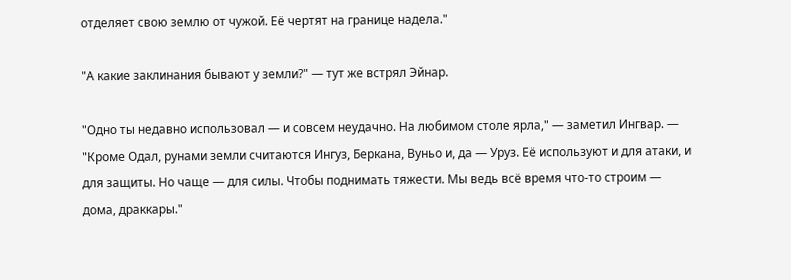отделяет свою землю от чужой. Её чертят на границе надела."

"А какие заклинания бывают у земли?" — тут же встрял Эйнар.

"Одно ты недавно использовал — и совсем неудачно. На любимом столе ярла," — заметил Ингвар. — "Кроме Одал, рунами земли считаются Ингуз, Беркана, Вуньо и, да — Уруз. Её используют и для атаки, и для защиты. Но чаще — для силы. Чтобы поднимать тяжести. Мы ведь всё время что-то строим — дома, драккары."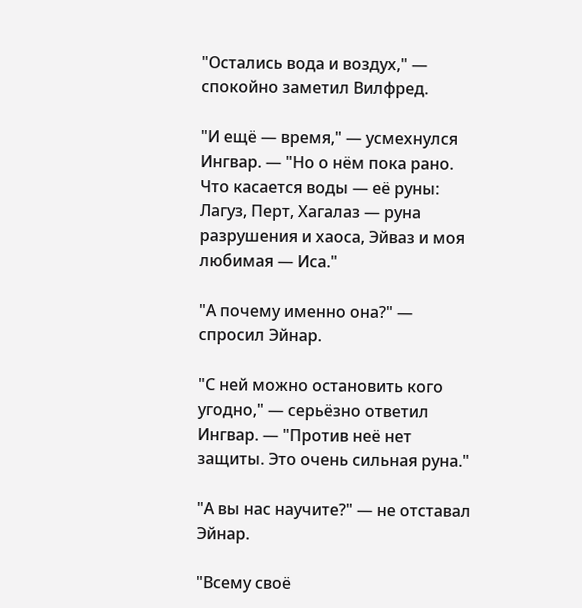"Остались вода и воздух," — спокойно заметил Вилфред.

"И ещё — время," — усмехнулся Ингвар. — "Но о нём пока рано. Что касается воды — её руны: Лагуз, Перт, Хагалаз — руна разрушения и хаоса, Эйваз и моя любимая — Иса."

"А почему именно она?" — спросил Эйнар.

"С ней можно остановить кого угодно," — серьёзно ответил Ингвар. — "Против неё нет защиты. Это очень сильная руна."

"А вы нас научите?" — не отставал Эйнар.

"Всему своё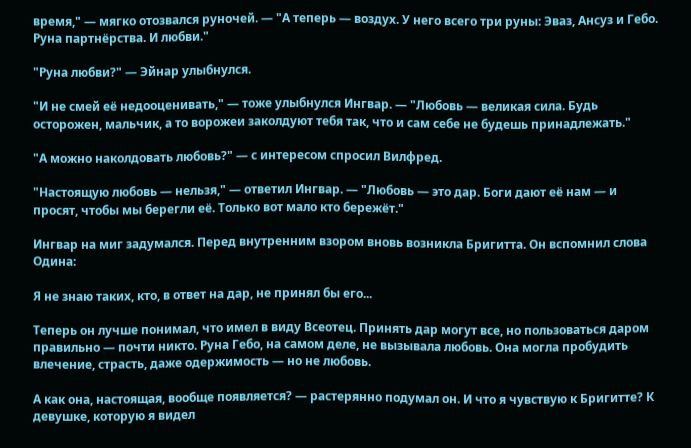время," — мягко отозвался руночей. — "А теперь — воздух. У него всего три руны: Эваз, Ансуз и Гебо. Руна партнёрства. И любви."

"Руна любви?" — Эйнар улыбнулся.

"И не смей её недооценивать," — тоже улыбнулся Ингвар. — "Любовь — великая сила. Будь осторожен, мальчик, а то ворожеи заколдуют тебя так, что и сам себе не будешь принадлежать."

"А можно наколдовать любовь?" — с интересом спросил Вилфред.

"Настоящую любовь — нельзя," — ответил Ингвар. — "Любовь — это дар. Боги дают её нам — и просят, чтобы мы берегли её. Только вот мало кто бережёт."

Ингвар на миг задумался. Перед внутренним взором вновь возникла Бригитта. Он вспомнил слова Одина:

Я не знаю таких, кто, в ответ на дар, не принял бы его...

Теперь он лучше понимал, что имел в виду Всеотец. Принять дар могут все, но пользоваться даром правильно — почти никто. Руна Гебо, на самом деле, не вызывала любовь. Она могла пробудить влечение, страсть, даже одержимость — но не любовь.

А как она, настоящая, вообще появляется? — растерянно подумал он. И что я чувствую к Бригитте? К девушке, которую я видел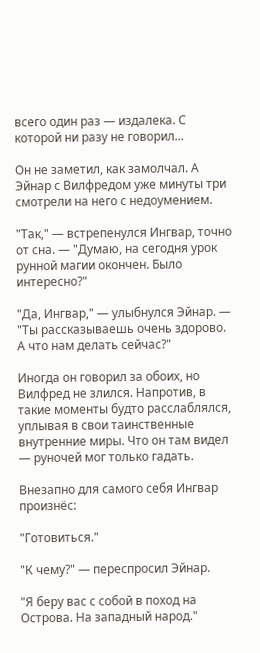всего один раз — издалека. С которой ни разу не говорил...

Он не заметил, как замолчал. А Эйнар с Вилфредом уже минуты три смотрели на него с недоумением.

"Так," — встрепенулся Ингвар, точно от сна. — "Думаю, на сегодня урок рунной магии окончен. Было интересно?"

"Да, Ингвар," — улыбнулся Эйнар. — "Ты рассказываешь очень здорово. А что нам делать сейчас?"

Иногда он говорил за обоих, но Вилфред не злился. Напротив, в такие моменты будто расслаблялся, уплывая в свои таинственные внутренние миры. Что он там видел — руночей мог только гадать.

Внезапно для самого себя Ингвар произнёс:

"Готовиться."

"К чему?" — переспросил Эйнар.

"Я беру вас с собой в поход на Острова. На западный народ."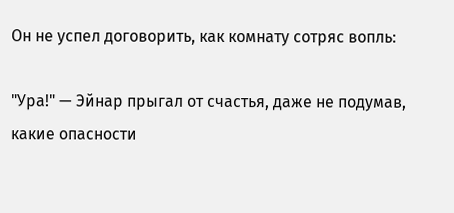Он не успел договорить, как комнату сотряс вопль:

"Ура!" — Эйнар прыгал от счастья, даже не подумав, какие опасности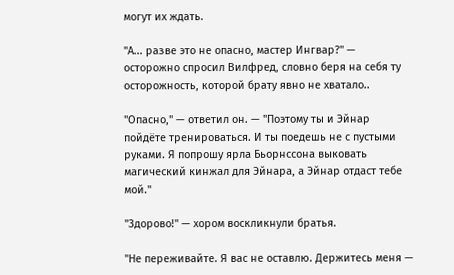могут их ждать.

"А... разве это не опасно, мастер Ингвар?" — осторожно спросил Вилфред, словно беря на себя ту осторожность, которой брату явно не хватало..

"Опасно," — ответил он. — "Поэтому ты и Эйнар пойдёте тренироваться. И ты поедешь не с пустыми руками. Я попрошу ярла Бьорнссона выковать магический кинжал для Эйнара, а Эйнар отдаст тебе мой."

"Здорово!" — хором воскликнули братья.

"Не переживайте. Я вас не оставлю. Держитесь меня —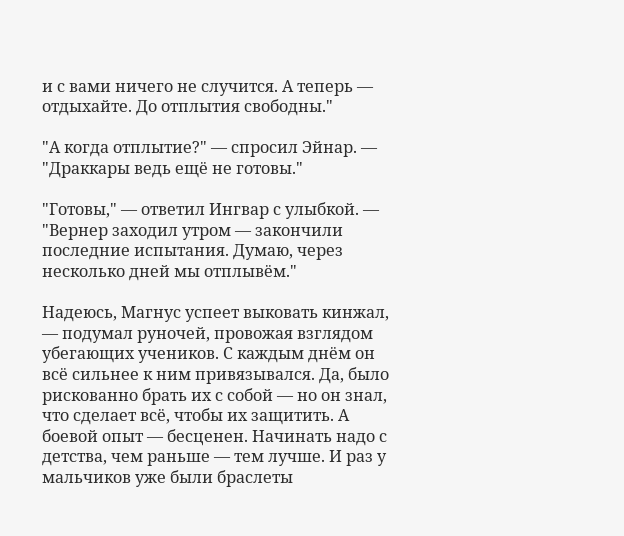и с вами ничего не случится. А теперь — отдыхайте. До отплытия свободны."

"А когда отплытие?" — спросил Эйнар. — "Драккары ведь ещё не готовы."

"Готовы," — ответил Ингвар с улыбкой. — "Вернер заходил утром — закончили последние испытания. Думаю, через несколько дней мы отплывём."

Надеюсь, Магнус успеет выковать кинжал, — подумал руночей, провожая взглядом убегающих учеников. С каждым днём он всё сильнее к ним привязывался. Да, было рискованно брать их с собой — но он знал, что сделает всё, чтобы их защитить. А боевой опыт — бесценен. Начинать надо с детства, чем раньше — тем лучше. И раз у мальчиков уже были браслеты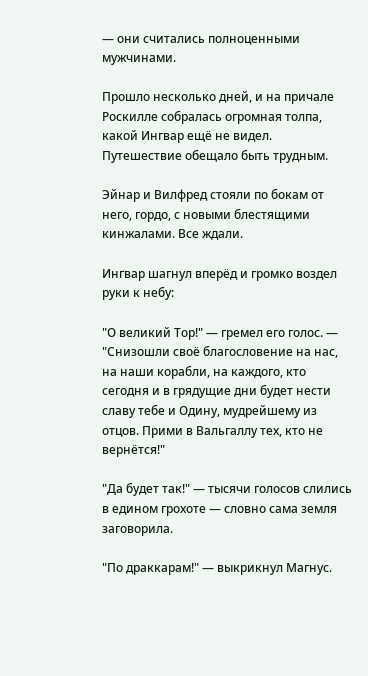— они считались полноценными мужчинами.

Прошло несколько дней, и на причале Роскилле собралась огромная толпа, какой Ингвар ещё не видел. Путешествие обещало быть трудным.

Эйнар и Вилфред стояли по бокам от него, гордо, с новыми блестящими кинжалами. Все ждали.

Ингвар шагнул вперёд и громко воздел руки к небу:

"О великий Тор!" — гремел его голос. — "Снизошли своё благословение на нас, на наши корабли, на каждого, кто сегодня и в грядущие дни будет нести славу тебе и Одину, мудрейшему из отцов. Прими в Вальгаллу тех, кто не вернётся!"

"Да будет так!" — тысячи голосов слились в едином грохоте — словно сама земля заговорила.

"По драккарам!" — выкрикнул Магнус.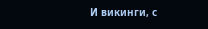И викинги, с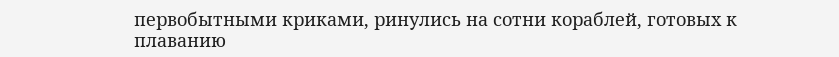первобытными криками, ринулись на сотни кораблей, готовых к плаванию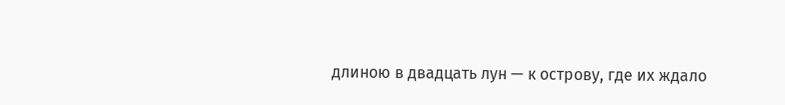длиною в двадцать лун — к острову, где их ждало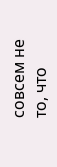совсем не то, что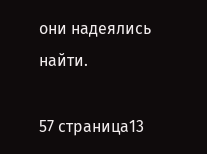они надеялись найти.

57 страница13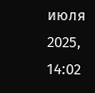июля 2025, 14:02